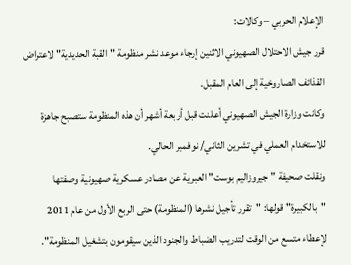الإعلام الحربي – وكالات:
قرر جيش الاحتلال الصهيوني الاثنين إرجاء موعد نشر منظومة "القبة الحديدية" لاعتراض القذائف الصاروخية إلى العام المقبل.
وكانت وزارة الجيش الصهيوني أعلنت قبل أربعة أشهر أن هذه المنظومة ستصبح جاهزة للاستخدام العملي في تشرين الثاني/ نوفمبر الحالي.
ونقلت صحيفة "جيروزاليم بوست" العبرية عن مصادر عسكرية صهيونية وصفتها "بالكبيرة" قولها: "تقرر تأجيل نشرها (المنظومة) حتى الربع الأول من عام 2011 لإعطاء متسع من الوقت لتدريب الضباط والجنود الذين سيقومون بتشغيل المنظومة".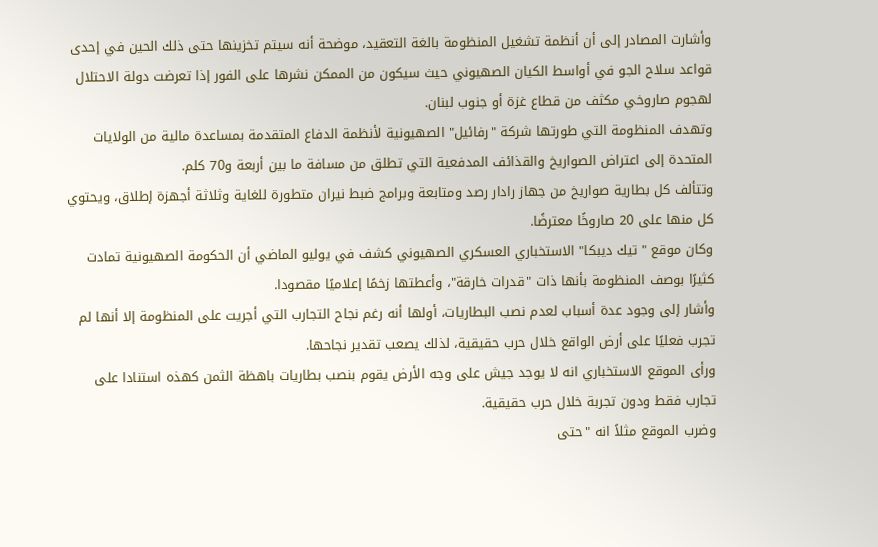وأشارت المصادر إلى أن أنظمة تشغيل المنظومة بالغة التعقيد، موضحة أنه سيتم تخزينها حتى ذلك الحين في إحدى قواعد سلاح الجو في أواسط الكيان الصهيوني حيث سيكون من الممكن نشرها على الفور إذا تعرضت دولة الاحتلال لهجوم صاروخي مكثف من قطاع غزة أو جنوب لبنان.
وتهدف المنظومة التي طورتها شركة "رفائيل" الصهيونية لأنظمة الدفاع المتقدمة بمساعدة مالية من الولايات المتحدة إلى اعتراض الصواريخ والقذائف المدفعية التي تطلق من مسافة ما بين أربعة و70 كلم.
وتتألف كل بطارية صواريخ من جهاز رادار رصد ومتابعة وبرامج ضبط نيران متطورة للغاية وثلاثة أجهزة إطلاق، ويحتوي كل منها على 20 صاروخًا معترضًا.
وكان موقع " تيك ديبكا" الاستخباري العسكري الصهيوني كشف في يوليو الماضي أن الحكومة الصهيونية تمادت كثيرًا بوصف المنظومة بأنها ذات "قدرات خارقة"، وأعطتها زخمًا إعلاميًا مقصودا.
وأشار إلى وجود عدة أسباب لعدم نصب البطاريات، أولها أنه رغم نجاح التجارب التي أجريت على المنظومة إلا أنها لم تجرب فعليًا على أرض الواقع خلال حرب حقيقية، لذلك يصعب تقدير نجاحها.
ورأى الموقع الاستخباري انه لا يوجد جيش على وجه الأرض يقوم بنصب بطاريات باهظة الثمن كهذه استنادا على تجارب فقط ودون تجربة خلال حرب حقيقية.
وضرب الموقع مثلاً انه "حتى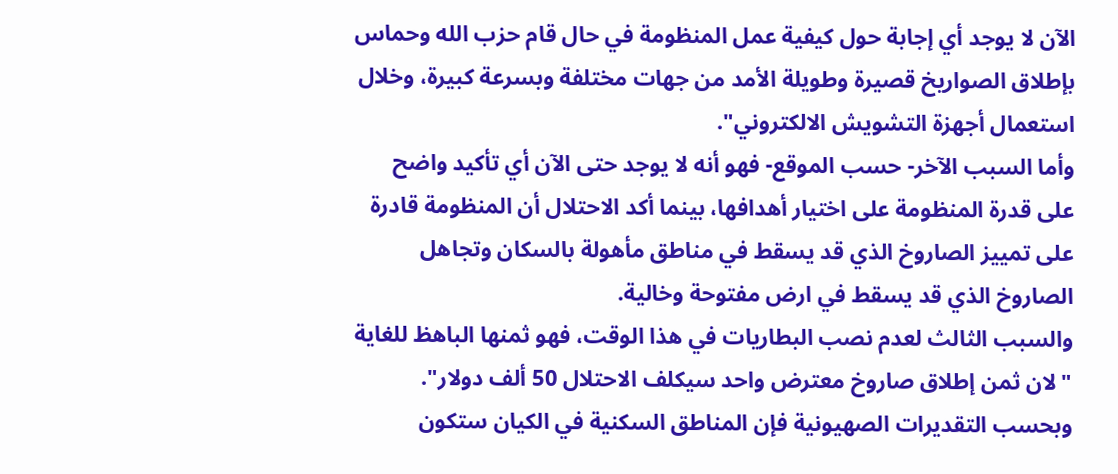الآن لا يوجد أي إجابة حول كيفية عمل المنظومة في حال قام حزب الله وحماس بإطلاق الصواريخ قصيرة وطويلة الأمد من جهات مختلفة وبسرعة كبيرة، وخلال استعمال أجهزة التشويش الالكتروني".
وأما السبب الآخر- حسب الموقع- فهو أنه لا يوجد حتى الآن أي تأكيد واضح على قدرة المنظومة على اختيار أهدافها، بينما أكد الاحتلال أن المنظومة قادرة على تمييز الصاروخ الذي قد يسقط في مناطق مأهولة بالسكان وتجاهل الصاروخ الذي قد يسقط في ارض مفتوحة وخالية.
والسبب الثالث لعدم نصب البطاريات في هذا الوقت، فهو ثمنها الباهظ للغاية "لان ثمن إطلاق صاروخ معترض واحد سيكلف الاحتلال 50 ألف دولار".
وبحسب التقديرات الصهيونية فإن المناطق السكنية في الكيان ستكون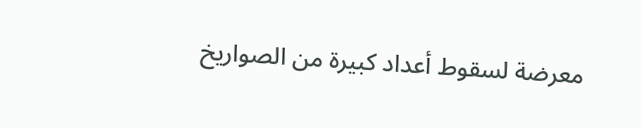معرضة لسقوط أعداد كبيرة من الصواريخ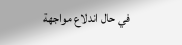في حال اندلاع مواجهة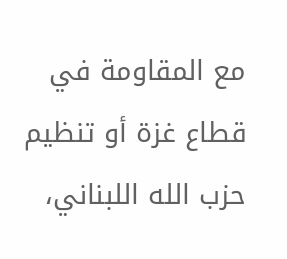مع المقاومة في قطاع غزة أو تنظيم حزب الله اللبناني،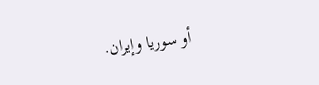أو سوريا وإيران.